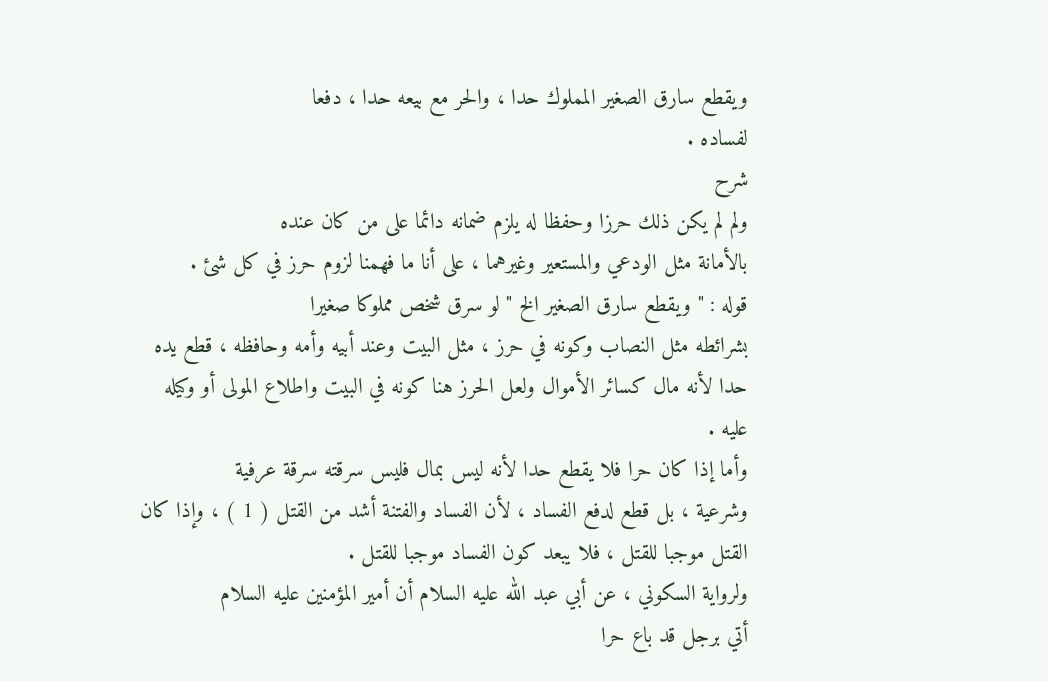ويقطع سارق الصغير المملوك حدا ، والحر مع بيعه حدا ، دفعا
لفساده .
شرح
ولم لم يكن ذلك حرزا وحفظا له يلزم ضمانه دائما على من كان عنده
بالأمانة مثل الودعي والمستعير وغيرهما ، على أنا ما فهمنا لزوم حرز في كل شئ .
قوله : " ويقطع سارق الصغير الخ " لو سرق شخص مملوكا صغيرا
بشرائطه مثل النصاب وكونه في حرز ، مثل البيت وعند أبيه وأمه وحافظه ، قطع يده
حدا لأنه مال كسائر الأموال ولعل الحرز هنا كونه في البيت واطلاع المولى أو وكيله
عليه .
وأما إذا كان حرا فلا يقطع حدا لأنه ليس بمال فليس سرقته سرقة عرفية
وشرعية ، بل قطع لدفع الفساد ، لأن الفساد والفتنة أشد من القتل ( 1 ) ، وإذا كان
القتل موجبا للقتل ، فلا يبعد كون الفساد موجبا للقتل .
ولرواية السكوني ، عن أبي عبد الله عليه السلام أن أمير المؤمنين عليه السلام
أتي برجل قد باع حرا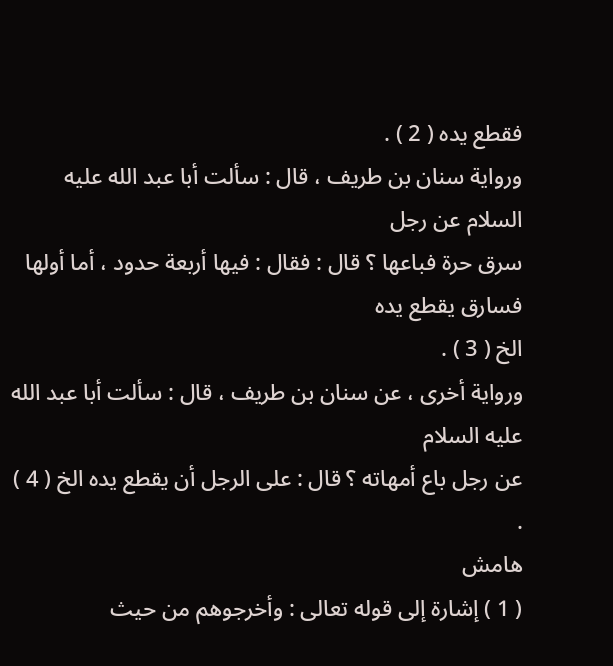فقطع يده ( 2 ) .
ورواية سنان بن طريف ، قال : سألت أبا عبد الله عليه السلام عن رجل
سرق حرة فباعها ؟ قال : فقال : فيها أربعة حدود ، أما أولها فسارق يقطع يده
الخ ( 3 ) .
ورواية أخرى ، عن سنان بن طريف ، قال : سألت أبا عبد الله عليه السلام
عن رجل باع أمهاته ؟ قال : على الرجل أن يقطع يده الخ ( 4 ) .
هامش
( 1 ) إشارة إلى قوله تعالى : وأخرجوهم من حيث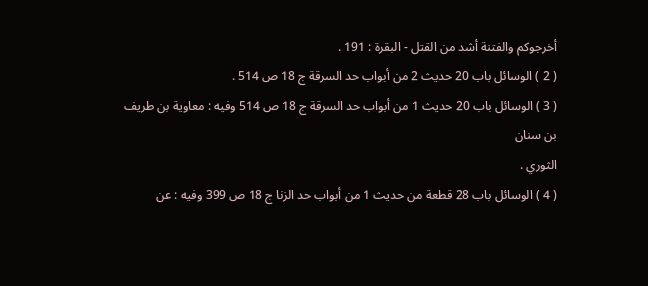أخرجوكم والفتنة أشد من القتل - البقرة : 191 .
( 2 ) الوسائل باب 20 حديث 2 من أبواب حد السرقة ج 18 ص 514 .
( 3 ) الوسائل باب 20 حديث 1 من أبواب حد السرقة ج 18 ص 514 وفيه : معاوية بن طريف بن سنان
الثوري .
( 4 ) الوسائل باب 28 قطعة من حديث 1 من أبواب حد الزنا ج 18 ص 399 وفيه : عن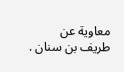معاوية عن
طريف بن سنان .